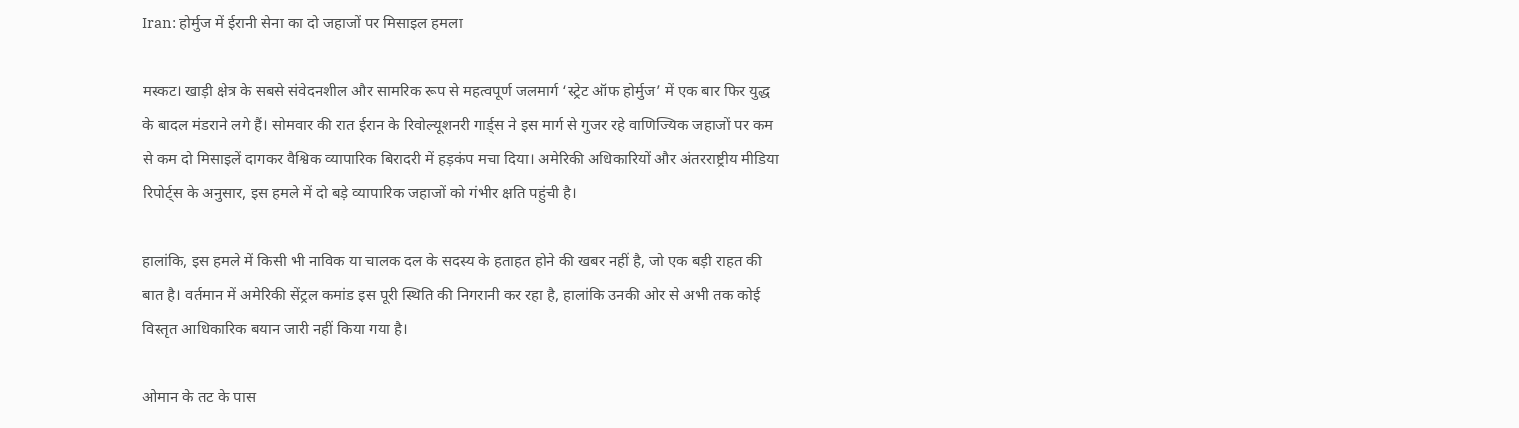Iran: होर्मुज में ईरानी सेना का दो जहाजों पर मिसाइल हमला

मस्कट। खाड़ी क्षेत्र के सबसे संवेदनशील और सामरिक रूप से महत्वपूर्ण जलमार्ग ‘स्ट्रेट ऑफ होर्मुज’ में एक बार फिर युद्ध के बादल मंडराने लगे हैं। सोमवार की रात ईरान के रिवोल्यूशनरी गार्ड्स ने इस मार्ग से गुजर रहे वाणिज्यिक जहाजों पर कम से कम दो मिसाइलें दागकर वैश्विक व्यापारिक बिरादरी में हड़कंप मचा दिया। अमेरिकी अधिकारियों और अंतरराष्ट्रीय मीडिया रिपोर्ट्स के अनुसार, इस हमले में दो बड़े व्यापारिक जहाजों को गंभीर क्षति पहुंची है।

हालांकि, इस हमले में किसी भी नाविक या चालक दल के सदस्य के हताहत होने की खबर नहीं है, जो एक बड़ी राहत की बात है। वर्तमान में अमेरिकी सेंट्रल कमांड इस पूरी स्थिति की निगरानी कर रहा है, हालांकि उनकी ओर से अभी तक कोई विस्तृत आधिकारिक बयान जारी नहीं किया गया है।

ओमान के तट के पास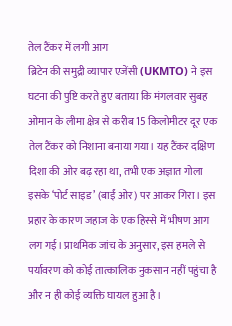तेल टैंकर में लगी आग
ब्रिटेन की समुद्री व्यापार एजेंसी (UKMTO) ने इस घटना की पुष्टि करते हुए बताया कि मंगलवार सुबह ओमान के लीमा क्षेत्र से करीब 15 किलोमीटर दूर एक तेल टैंकर को निशाना बनाया गया। यह टैंकर दक्षिण दिशा की ओर बढ़ रहा था, तभी एक अज्ञात गोला इसके ‘पोर्ट साइड’ (बाईं ओर) पर आकर गिरा। इस प्रहार के कारण जहाज के एक हिस्से में भीषण आग लग गई। प्राथमिक जांच के अनुसार, इस हमले से पर्यावरण को कोई तात्कालिक नुकसान नहीं पहुंचा है और न ही कोई व्यक्ति घायल हुआ है।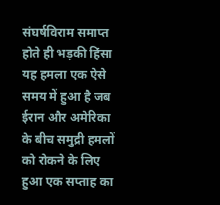संघर्षविराम समाप्त होते ही भड़की हिंसा
यह हमला एक ऐसे समय में हुआ है जब ईरान और अमेरिका के बीच समुद्री हमलों को रोकने के लिए हुआ एक सप्ताह का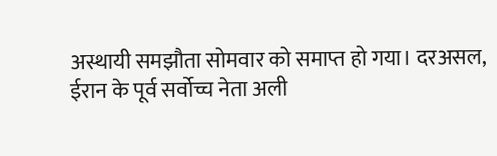अस्थायी समझौता सोमवार को समाप्त हो गया। दरअसल, ईरान के पूर्व सर्वोच्च नेता अली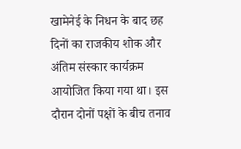खामेनेई के निधन के बाद छह दिनों का राजकीय शोक और अंतिम संस्कार कार्यक्रम आयोजित किया गया था। इस दौरान दोनों पक्षों के बीच तनाव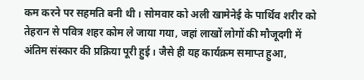कम करने पर सहमति बनी थी। सोमवार को अली खामेनेई के पार्थिव शरीर को तेहरान से पवित्र शहर कोम ले जाया गया, जहां लाखों लोगों की मौजूदगी में अंतिम संस्कार की प्रक्रिया पूरी हुई। जैसे ही यह कार्यक्रम समाप्त हुआ,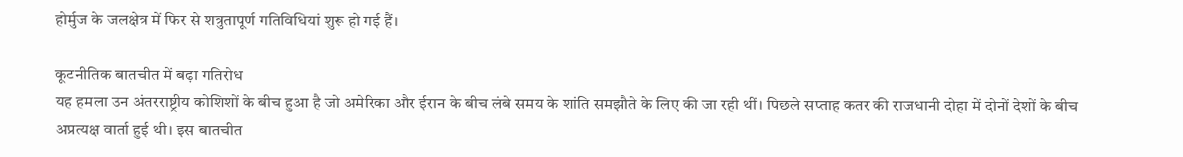होर्मुज के जलक्षेत्र में फिर से शत्रुतापूर्ण गतिविधियां शुरू हो गई हैं।

कूटनीतिक बातचीत में बढ़ा गतिरोध
यह हमला उन अंतरराष्ट्रीय कोशिशों के बीच हुआ है जो अमेरिका और ईरान के बीच लंबे समय के शांति समझौते के लिए की जा रही थीं। पिछले सप्ताह कतर की राजधानी दोहा में दोनों देशों के बीच अप्रत्यक्ष वार्ता हुई थी। इस बातचीत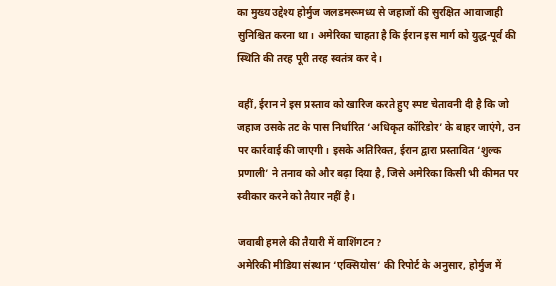का मुख्य उद्देश्य होर्मुज जलडमरूमध्य से जहाजों की सुरक्षित आवाजाही सुनिश्चित करना था। अमेरिका चाहता है कि ईरान इस मार्ग को युद्ध-पूर्व की स्थिति की तरह पूरी तरह स्वतंत्र कर दे।

वहीं, ईरान ने इस प्रस्ताव को खारिज करते हुए स्पष्ट चेतावनी दी है कि जो जहाज उसके तट के पास निर्धारित ‘अधिकृत कॉरिडोर’ के बाहर जाएंगे, उन पर कार्रवाई की जाएगी। इसके अतिरिक्त, ईरान द्वारा प्रस्तावित ‘शुल्क प्रणाली’ ने तनाव को और बढ़ा दिया है, जिसे अमेरिका किसी भी कीमत पर स्वीकार करने को तैयार नहीं है।

जवाबी हमले की तैयारी में वाशिंगटन?
अमेरिकी मीडिया संस्थान ‘एक्सियोस’ की रिपोर्ट के अनुसार, होर्मुज में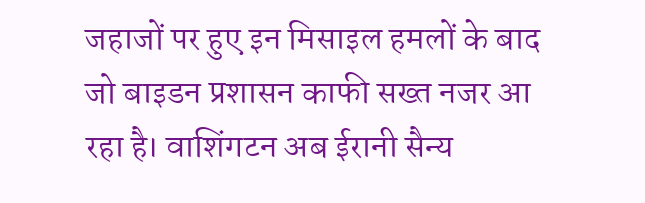जहाजों पर हुए इन मिसाइल हमलों के बाद जो बाइडन प्रशासन काफी सख्त नजर आ रहा है। वाशिंगटन अब ईरानी सैन्य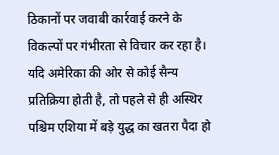ठिकानों पर जवाबी कार्रवाई करने के विकल्पों पर गंभीरता से विचार कर रहा है। यदि अमेरिका की ओर से कोई सैन्य प्रतिक्रिया होती है, तो पहले से ही अस्थिर पश्चिम एशिया में बड़े युद्ध का खतरा पैदा हो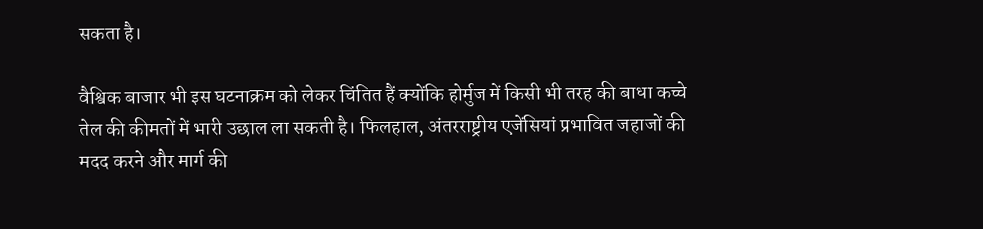सकता है।

वैश्विक बाजार भी इस घटनाक्रम को लेकर चिंतित हैं क्योंकि होर्मुज में किसी भी तरह की बाधा कच्चे तेल की कीमतों में भारी उछाल ला सकती है। फिलहाल, अंतरराष्ट्रीय एजेंसियां प्रभावित जहाजों की मदद करने और मार्ग की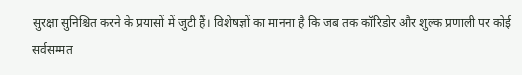सुरक्षा सुनिश्चित करने के प्रयासों में जुटी हैं। विशेषज्ञों का मानना है कि जब तक कॉरिडोर और शुल्क प्रणाली पर कोई सर्वसम्मत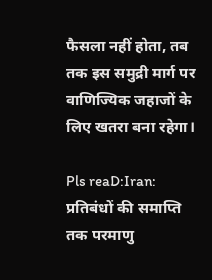फैसला नहीं होता, तब तक इस समुद्री मार्ग पर वाणिज्यिक जहाजों के लिए खतरा बना रहेगा।

Pls reaD:Iran: प्रतिबंधों की समाप्ति तक परमाणु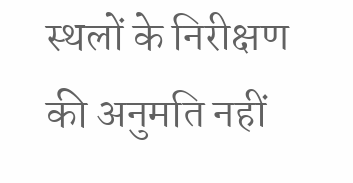स्थलों के निरीक्षण की अनुमति नहीं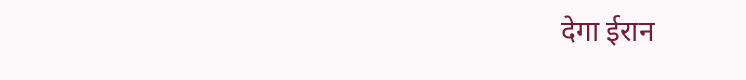देगा ईरान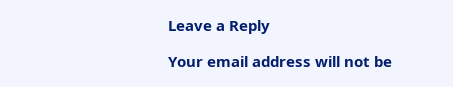Leave a Reply

Your email address will not be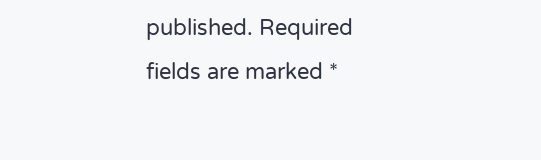published. Required fields are marked *